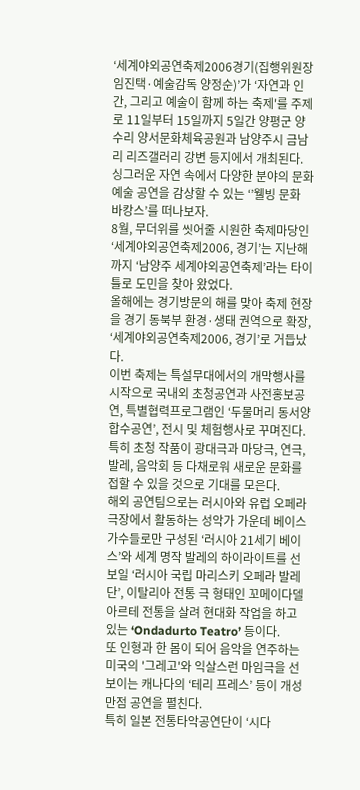‘세계야외공연축제2006경기(집행위원장 임진택·예술감독 양정순)’가 ‘자연과 인간, 그리고 예술이 함께 하는 축제'를 주제로 11일부터 15일까지 5일간 양평군 양수리 양서문화체육공원과 남양주시 금남리 리즈갤러리 강변 등지에서 개최된다.
싱그러운 자연 속에서 다양한 분야의 문화예술 공연을 감상할 수 있는 ‘’웰빙 문화 바캉스’를 떠나보자.
8월, 무더위를 씻어줄 시원한 축제마당인 ‘세계야외공연축제2006, 경기’는 지난해까지 ‘남양주 세계야외공연축제’라는 타이틀로 도민을 찾아 왔었다.
올해에는 경기방문의 해를 맞아 축제 현장을 경기 동북부 환경·생태 권역으로 확장, ‘세계야외공연축제2006, 경기’로 거듭났다.
이번 축제는 특설무대에서의 개막행사를 시작으로 국내외 초청공연과 사전홍보공연, 특별협력프로그램인 ‘두물머리 동서양 합수공연’, 전시 및 체험행사로 꾸며진다.
특히 초청 작품이 광대극과 마당극, 연극, 발레, 음악회 등 다채로워 새로운 문화를 접할 수 있을 것으로 기대를 모은다.
해외 공연팀으로는 러시아와 유럽 오페라 극장에서 활동하는 성악가 가운데 베이스 가수들로만 구성된 ‘러시아 21세기 베이스’와 세계 명작 발레의 하이라이트를 선보일 ‘러시아 국립 마리스키 오페라 발레단’, 이탈리아 전통 극 형태인 꼬메이다델아르테 전통을 살려 현대화 작업을 하고 있는 ‘Ondadurto Teatro’ 등이다.
또 인형과 한 몸이 되어 음악을 연주하는 미국의 '그레고'와 익살스런 마임극을 선보이는 캐나다의 ‘테리 프레스’ 등이 개성 만점 공연을 펼친다.
특히 일본 전통타악공연단이 ‘시다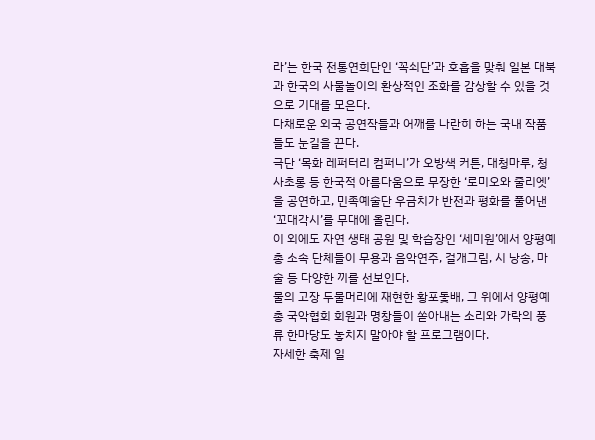라’는 한국 전통연희단인 ‘꼭쇠단’과 호흡을 맞춰 일본 대북과 한국의 사물놀이의 환상적인 조화를 감상할 수 있을 것으로 기대를 모은다.
다채로운 외국 공연작들과 어깨를 나란히 하는 국내 작품들도 눈길을 끈다.
극단 ‘목화 레퍼터리 컴퍼니’가 오방색 커튼, 대청마루, 청사초롱 등 한국적 아름다움으로 무장한 ‘로미오와 줄리엣’을 공연하고, 민족예술단 우금치가 반전과 평화를 풀어낸 ‘꼬대각시’를 무대에 올린다.
이 외에도 자연 생태 공원 및 학습장인 ‘세미원’에서 양평예총 소속 단체들이 무용과 음악연주, 걸개그림, 시 낭송, 마술 등 다양한 끼를 선보인다.
물의 고장 두물머리에 재현한 황포돛배, 그 위에서 양평예총 국악협회 회원과 명창들이 쏟아내는 소리와 가락의 풍류 한마당도 놓치지 말아야 할 프로그램이다.
자세한 축제 일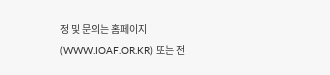정 및 문의는 홈페이지(WWW.IOAF.OR.KR) 또는 전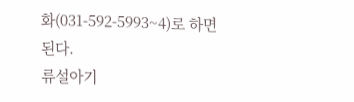화(031-592-5993~4)로 하면 된다.
류설아기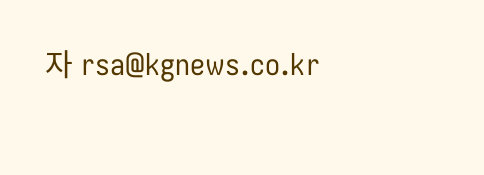자 rsa@kgnews.co.kr